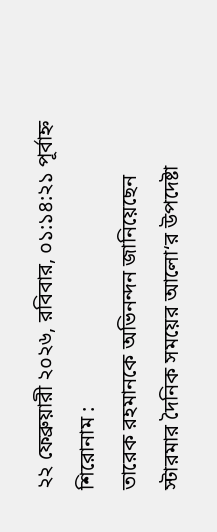২২ ফেব্রুয়ারী ২০২৬, রবিবার, ০১:১৪:২১ পূর্বাহ্ন
শিরোনাম :
তারেক রহমানকে অভিনন্দন জানিয়েছেন স্টারমার দৈনিক সময়ের আলো‘র উপদেষ্টা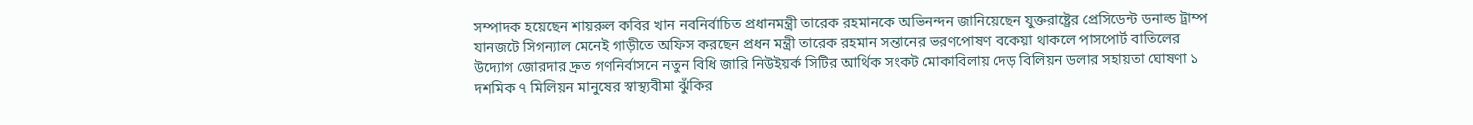সম্পাদক হয়েছেন শায়রুল কবির খান নবনির্বাচিত প্রধানমন্ত্রী তারেক রহমানকে অভিনন্দন জানিয়েছেন যুক্তরাষ্ট্রের প্রেসিডেন্ট ডনাল্ড ট্রাম্প যানজটে সিগন্যাল মেনেই গাড়ীতে অফিস করছেন প্রধন মন্ত্রী তারেক রহমান সন্তানের ভরণপোষণ বকেয়া থাকলে পাসপোর্ট বাতিলের উদ্যোগ জোরদার দ্রুত গণনির্বাসনে নতুন বিধি জারি নিউইয়র্ক সিটির আর্থিক সংকট মোকাবিলায় দেড় বিলিয়ন ডলার সহায়তা ঘোষণা ১ দশমিক ৭ মিলিয়ন মানুষের স্বাস্থ্যবীমা ঝুঁকির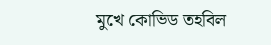মুখে কোভিড তহবিল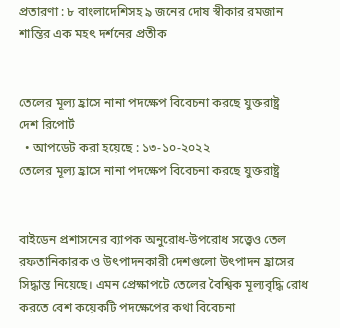প্রতারণা : ৮ বাংলাদেশিসহ ৯ জনের দোষ স্বীকার রমজান শান্তির এক মহৎ দর্শনের প্রতীক


তেলের মূল্য হ্রাসে নানা পদক্ষেপ বিবেচনা করছে যুক্তরাষ্ট্র
দেশ রিপোর্ট
  • আপডেট করা হয়েছে : ১৩-১০-২০২২
তেলের মূল্য হ্রাসে নানা পদক্ষেপ বিবেচনা করছে যুক্তরাষ্ট্র


বাইডেন প্রশাসনের ব্যাপক অনুরোধ-উপরোধ সত্ত্বেও তেল রফতানিকারক ও উৎপাদনকারী দেশগুলো উৎপাদন হ্রাসের সিদ্ধান্ত নিয়েছে। এমন প্রেক্ষাপটে তেলের বৈশ্বিক মূল্যবৃদ্ধি রোধ করতে বেশ কয়েকটি পদক্ষেপের কথা বিবেচনা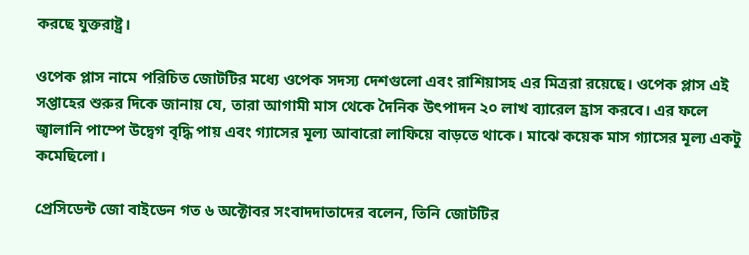করছে যুক্তরাষ্ট্র।

ওপেক প্লাস নামে পরিচিত জোটটির মধ্যে ওপেক সদস্য দেশগুলো এবং রাশিয়াসহ এর মিত্ররা রয়েছে। ওপেক প্লাস এই সপ্তাহের শুরুর দিকে জানায় যে, তারা আগামী মাস থেকে দৈনিক উৎপাদন ২০ লাখ ব্যারেল হ্রাস করবে। এর ফলে জ্বালানি পাম্পে উদ্বেগ বৃদ্ধি পায় এবং গ্যাসের মূল্য আবারো লাফিয়ে বাড়তে থাকে। মাঝে কয়েক মাস গ্যাসের মূল্য একটু কমেছিলো।

প্রেসিডেন্ট জো বাইডেন গত ৬ অক্টোবর সংবাদদাতাদের বলেন, তিনি জোটটির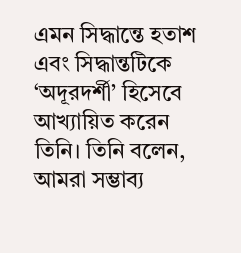এমন সিদ্ধান্তে হতাশ এবং সিদ্ধান্তটিকে ‘অদূরদর্শী’ হিসেবে আখ্যায়িত করেন তিনি। তিনি বলেন, আমরা সম্ভাব্য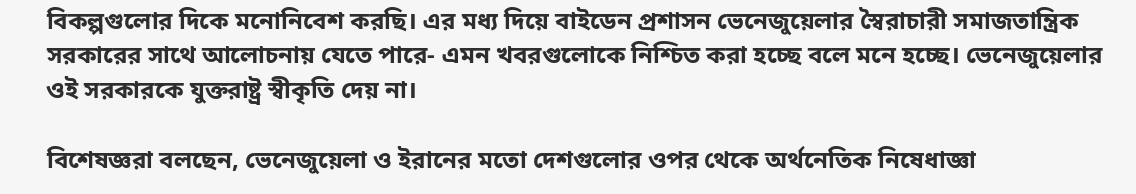বিকল্পগুলোর দিকে মনোনিবেশ করছি। এর মধ্য দিয়ে বাইডেন প্রশাসন ভেনেজুয়েলার স্বৈরাচারী সমাজতান্ত্রিক সরকারের সাথে আলোচনায় যেতে পারে- এমন খবরগুলোকে নিশ্চিত করা হচ্ছে বলে মনে হচ্ছে। ভেনেজুয়েলার ওই সরকারকে যুক্তরাষ্ট্র স্বীকৃতি দেয় না।

বিশেষজ্ঞরা বলছেন, ভেনেজুয়েলা ও ইরানের মতো দেশগুলোর ওপর থেকে অর্থনেতিক নিষেধাজ্ঞা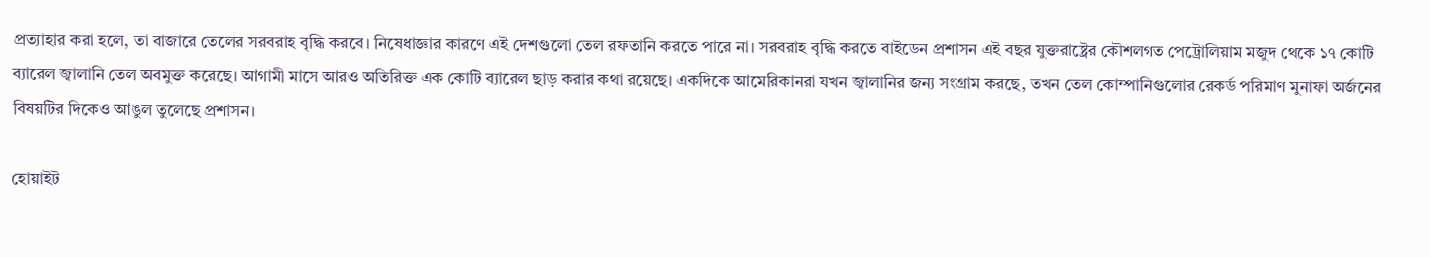প্রত্যাহার করা হলে, তা বাজারে তেলের সরবরাহ বৃদ্ধি করবে। নিষেধাজ্ঞার কারণে এই দেশগুলো তেল রফতানি করতে পারে না। সরবরাহ বৃদ্ধি করতে বাইডেন প্রশাসন এই বছর যুক্তরাষ্ট্রের কৌশলগত পেট্রোলিয়াম মজুদ থেকে ১৭ কোটি ব্যারেল জ্বালানি তেল অবমুক্ত করেছে। আগামী মাসে আরও অতিরিক্ত এক কোটি ব্যারেল ছাড় করার কথা রয়েছে। একদিকে আমেরিকানরা যখন জ্বালানির জন্য সংগ্রাম করছে, তখন তেল কোম্পানিগুলোর রেকর্ড পরিমাণ মুনাফা অর্জনের বিষয়টির দিকেও আঙুল তুলেছে প্রশাসন।

হোয়াইট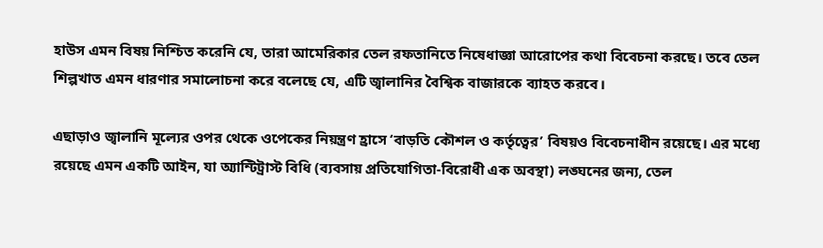হাউস এমন বিষয় নিশ্চিত করেনি যে, তারা আমেরিকার তেল রফতানিতে নিষেধাজ্ঞা আরোপের কথা বিবেচনা করছে। তবে তেল শিল্পখাত এমন ধারণার সমালোচনা করে বলেছে যে, এটি জ্বালানির বৈশ্বিক বাজারকে ব্যাহত করবে।

এছাড়াও জ্বালানি মূল্যের ওপর থেকে ওপেকের নিয়ন্ত্রণ হ্রাসে ‘বাড়তি কৌশল ও কর্তৃত্বের’ বিষয়ও বিবেচনাধীন রয়েছে। এর মধ্যে রয়েছে এমন একটি আইন, যা অ্যান্টিট্রাস্ট বিধি (ব্যবসায় প্রতিযোগিতা-বিরোধী এক অবস্থা) লঙ্ঘনের জন্য, তেল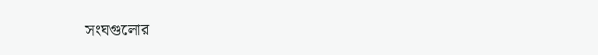সংঘগুলোর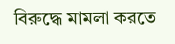বিরুদ্ধে মামলা করতে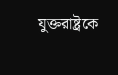যুক্তরাষ্ট্রকে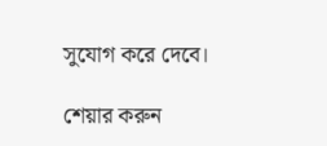সুযোগ করে দেবে।

শেয়ার করুন